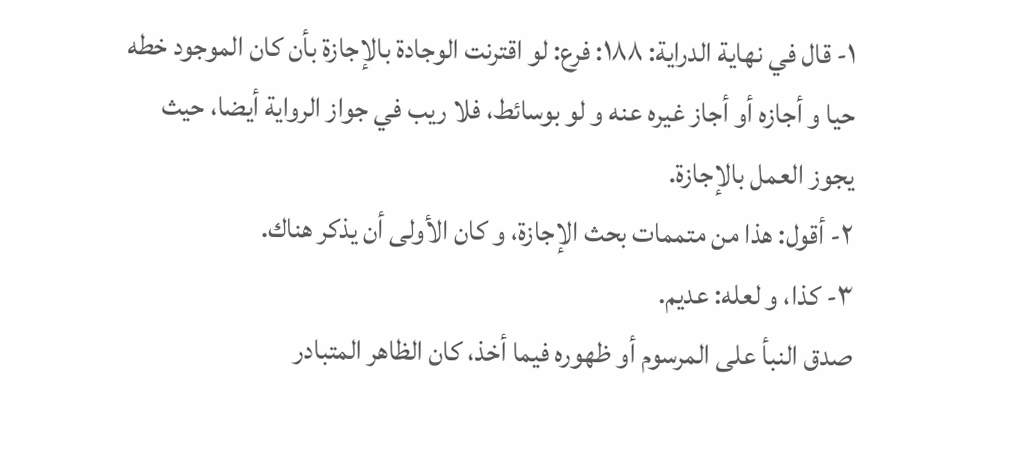١- قال في نهاية الدراية: ١٨٨: فرع: لو اقترنت الوجادة بالإجازة بأن كان الموجود خطه حيا و أجازه أو أجاز غيره عنه و لو بوسائط، فلا ريب في جواز الرواية أيضا، حيث يجوز العمل بالإجازة.
٢- أقول: هذا من متممات بحث الإجازة، و كان الأولى أن يذكر هناك.
٣- كذا، و لعله: عديم.
صدق النبأ على المرسوم أو ظهوره فيما أخذ، كان الظاهر المتبادر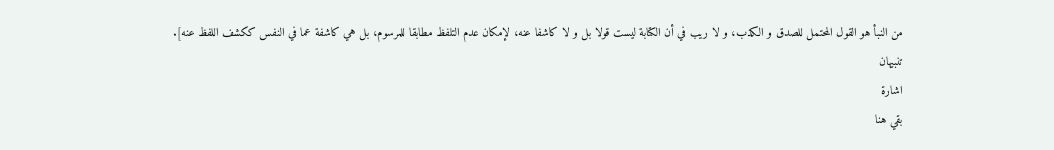من النبأ هو القول المحتمل للصدق و الكذب، و لا ريب في أن الكتابة ليست قولا بل و لا كاشفا عنه، لإمكان عدم التلفظ مطابقا للمرسوم، بل هي كاشفة عما في النفس ككشف اللفظ عنه].
تنبيهان
اشارة
بقي هنا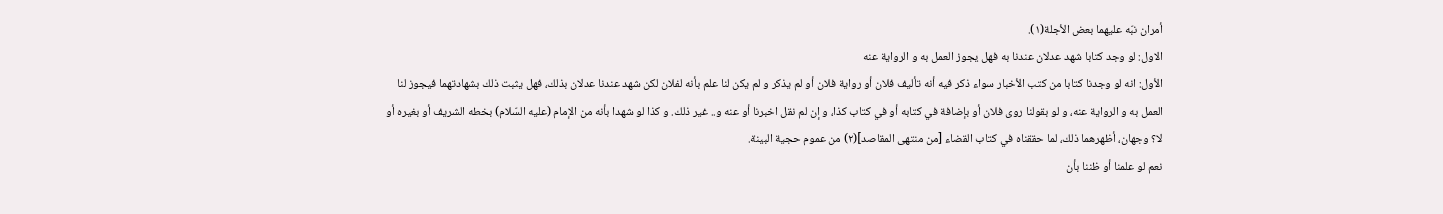أمران نبّه عليهما بعض الأجلة(١).
الاول: لو وجد كتابا شهد عدلان عندنا به فهل يجوز العمل به و الرواية عنه
الأول: انه لو وجدنا كتابا من كتب الأخبار سواء ذكر فيه أنه تأليف فلان أو رواية فلان أو لم يذكر و لم يكن لنا علم بأنه لفلان لكن شهد عندنا عدلان بذلك، فهل يثبت ذلك بشهادتهما فيجوز لنا العمل به و الرواية عنه، و لو بقولنا روى فلان أو بإضافة في كتابه أو في كتاب كذا، و إن لم نقل اخبرنا أو عنه و.. غير ذلك. و كذا لو شهدا بأنه من الإمام (عليه السّلام) بخطه الشريف أو بغيره أو لا؟ وجهان، أظهرهما ذلك، لما حققناه في كتاب القضاء [من منتهى المقاصد](٢) من عموم حجية البينة.
نعم لو علمنا أو ظننا بأن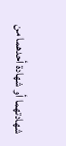شهادتهما أو شهادة أحدهما من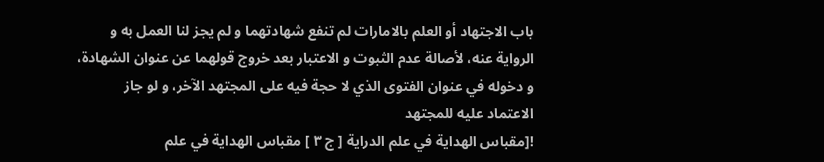باب الاجتهاد أو العلم بالامارات لم تنفع شهادتهما و لم يجز لنا العمل به و الرواية عنه، لأصالة عدم الثبوت و الاعتبار بعد خروج قولهما عن عنوان الشهادة، و دخوله في عنوان الفتوى الذي لا حجة فيه على المجتهد الآخر، و لو جاز الاعتماد عليه للمجتهد
![مقباس الهداية في علم الدراية [ ج ٣ ] مقباس الهداية في علم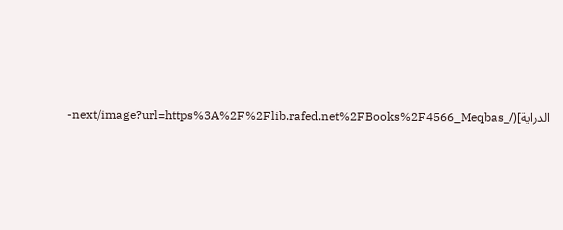الدراية](/_next/image?url=https%3A%2F%2Flib.rafed.net%2FBooks%2F4566_Meqbas-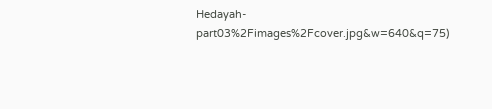Hedayah-part03%2Fimages%2Fcover.jpg&w=640&q=75)